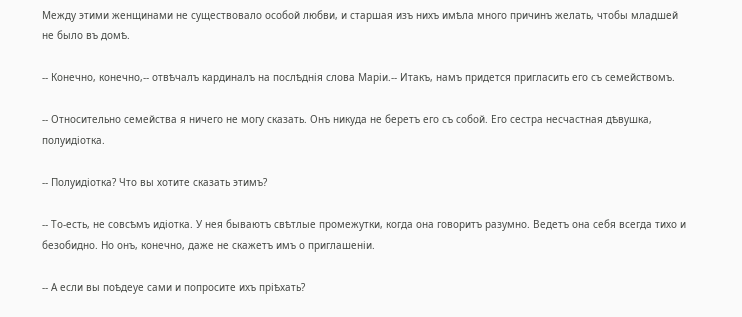Между этими женщинами не существовало особой любви, и старшая изъ нихъ имѣла много причинъ желать, чтобы младшей не было въ домѣ.

-- Конечно, конечно,-- отвѣчалъ кардиналъ на послѣднія слова Маріи.-- Итакъ, намъ придется пригласить его съ семействомъ.

-- Относительно семейства я ничего не могу сказать. Онъ никуда не беретъ его съ собой. Его сестра несчастная дѣвушка, полуидіотка.

-- Полуидіотка? Что вы хотите сказать этимъ?

-- То-есть, не совсѣмъ идіотка. У нея бываютъ свѣтлые промежутки, когда она говоритъ разумно. Ведетъ она себя всегда тихо и безобидно. Но онъ, конечно, даже не скажетъ имъ о приглашеніи.

-- А если вы поѣдеуе сами и попросите ихъ пріѣхать?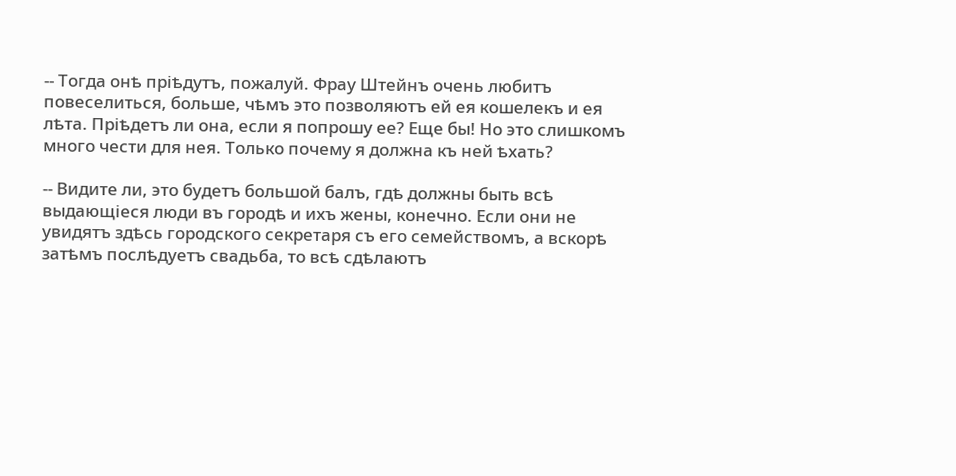-- Тогда онѣ пріѣдутъ, пожалуй. Фрау Штейнъ очень любитъ повеселиться, больше, чѣмъ это позволяютъ ей ея кошелекъ и ея лѣта. Пріѣдетъ ли она, если я попрошу ее? Еще бы! Но это слишкомъ много чести для нея. Только почему я должна къ ней ѣхать?

-- Видите ли, это будетъ большой балъ, гдѣ должны быть всѣ выдающіеся люди въ городѣ и ихъ жены, конечно. Если они не увидятъ здѣсь городского секретаря съ его семействомъ, а вскорѣ затѣмъ послѣдуетъ свадьба, то всѣ сдѣлаютъ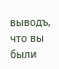выводъ, что вы были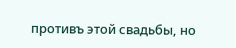противъ этой свадьбы, но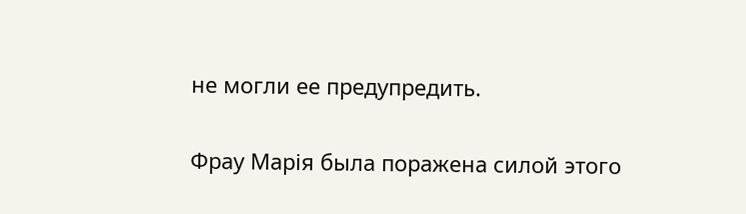не могли ее предупредить.

Фрау Марія была поражена силой этого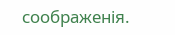соображенія.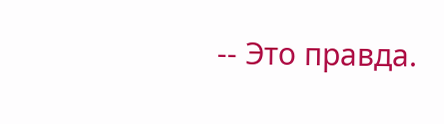-- Это правда.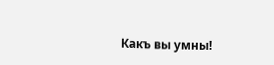Какъ вы умны!